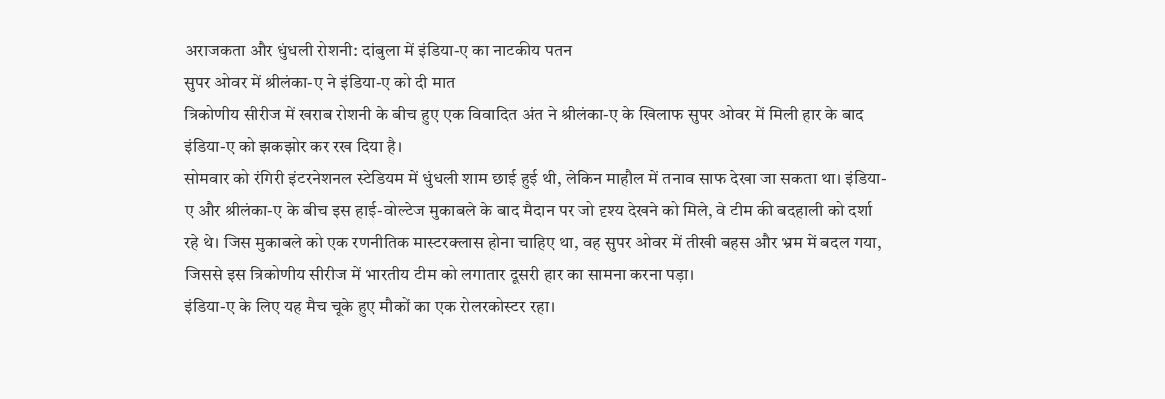अराजकता और धुंधली रोशनी: दांबुला में इंडिया-ए का नाटकीय पतन
सुपर ओवर में श्रीलंका-ए ने इंडिया-ए को दी मात
त्रिकोणीय सीरीज में खराब रोशनी के बीच हुए एक विवादित अंत ने श्रीलंका-ए के खिलाफ सुपर ओवर में मिली हार के बाद इंडिया-ए को झकझोर कर रख दिया है।
सोमवार को रंगिरी इंटरनेशनल स्टेडियम में धुंधली शाम छाई हुई थी, लेकिन माहौल में तनाव साफ देखा जा सकता था। इंडिया-ए और श्रीलंका-ए के बीच इस हाई-वोल्टेज मुकाबले के बाद मैदान पर जो दृश्य देखने को मिले, वे टीम की बदहाली को दर्शा रहे थे। जिस मुकाबले को एक रणनीतिक मास्टरक्लास होना चाहिए था, वह सुपर ओवर में तीखी बहस और भ्रम में बदल गया, जिससे इस त्रिकोणीय सीरीज में भारतीय टीम को लगातार दूसरी हार का सामना करना पड़ा।
इंडिया-ए के लिए यह मैच चूके हुए मौकों का एक रोलरकोस्टर रहा।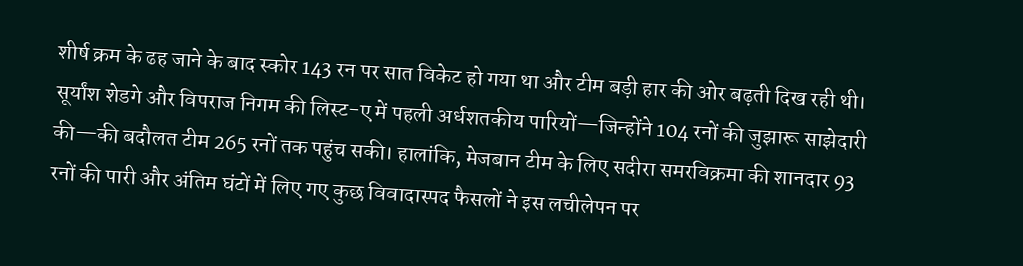शीर्ष क्रम के ढह जाने के बाद स्कोर 143 रन पर सात विकेट हो गया था और टीम बड़ी हार की ओर बढ़ती दिख रही थी। सूर्यांश शेडगे और विपराज निगम की लिस्ट-ए में पहली अर्धशतकीय पारियों—जिन्होंने 104 रनों की जुझारू साझेदारी की—की बदौलत टीम 265 रनों तक पहुंच सकी। हालांकि, मेजबान टीम के लिए सदीरा समरविक्रमा की शानदार 93 रनों की पारी और अंतिम घंटों में लिए गए कुछ विवादास्पद फैसलों ने इस लचीलेपन पर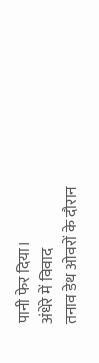पानी फेर दिया।
अंधेरे में विवाद
तनाव डेथ ओवरों के दौरान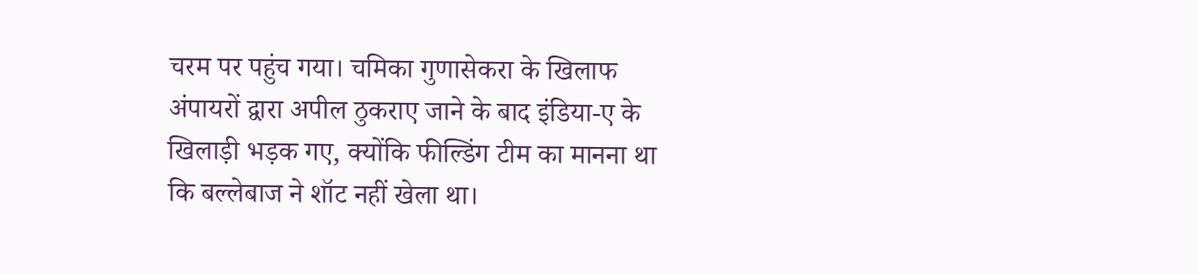चरम पर पहुंच गया। चमिका गुणासेकरा के खिलाफ अंपायरों द्वारा अपील ठुकराए जाने के बाद इंडिया-ए के खिलाड़ी भड़क गए, क्योंकि फील्डिंग टीम का मानना था कि बल्लेबाज ने शॉट नहीं खेला था।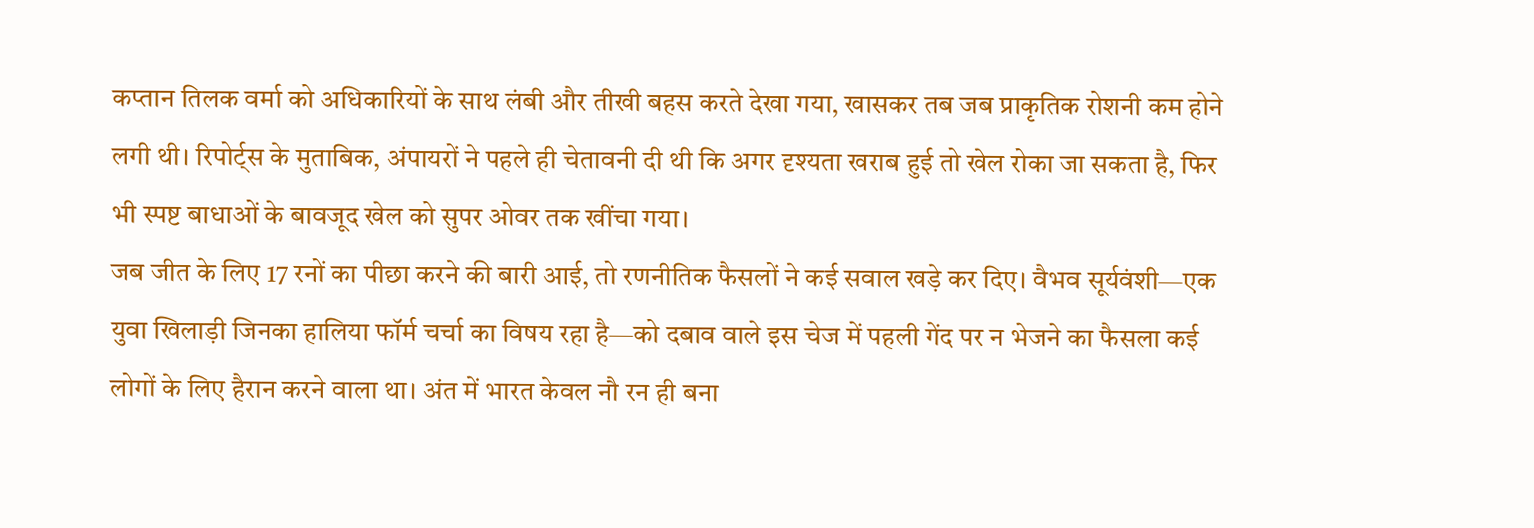कप्तान तिलक वर्मा को अधिकारियों के साथ लंबी और तीखी बहस करते देखा गया, खासकर तब जब प्राकृतिक रोशनी कम होने लगी थी। रिपोर्ट्स के मुताबिक, अंपायरों ने पहले ही चेतावनी दी थी कि अगर दृश्यता खराब हुई तो खेल रोका जा सकता है, फिर भी स्पष्ट बाधाओं के बावजूद खेल को सुपर ओवर तक खींचा गया।
जब जीत के लिए 17 रनों का पीछा करने की बारी आई, तो रणनीतिक फैसलों ने कई सवाल खड़े कर दिए। वैभव सूर्यवंशी—एक युवा खिलाड़ी जिनका हालिया फॉर्म चर्चा का विषय रहा है—को दबाव वाले इस चेज में पहली गेंद पर न भेजने का फैसला कई लोगों के लिए हैरान करने वाला था। अंत में भारत केवल नौ रन ही बना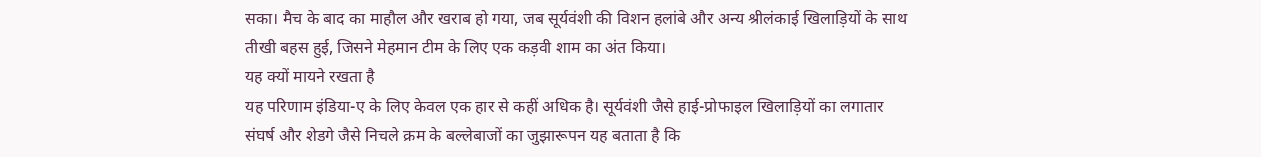सका। मैच के बाद का माहौल और खराब हो गया, जब सूर्यवंशी की विशन हलांबे और अन्य श्रीलंकाई खिलाड़ियों के साथ तीखी बहस हुई, जिसने मेहमान टीम के लिए एक कड़वी शाम का अंत किया।
यह क्यों मायने रखता है
यह परिणाम इंडिया-ए के लिए केवल एक हार से कहीं अधिक है। सूर्यवंशी जैसे हाई-प्रोफाइल खिलाड़ियों का लगातार संघर्ष और शेडगे जैसे निचले क्रम के बल्लेबाजों का जुझारूपन यह बताता है कि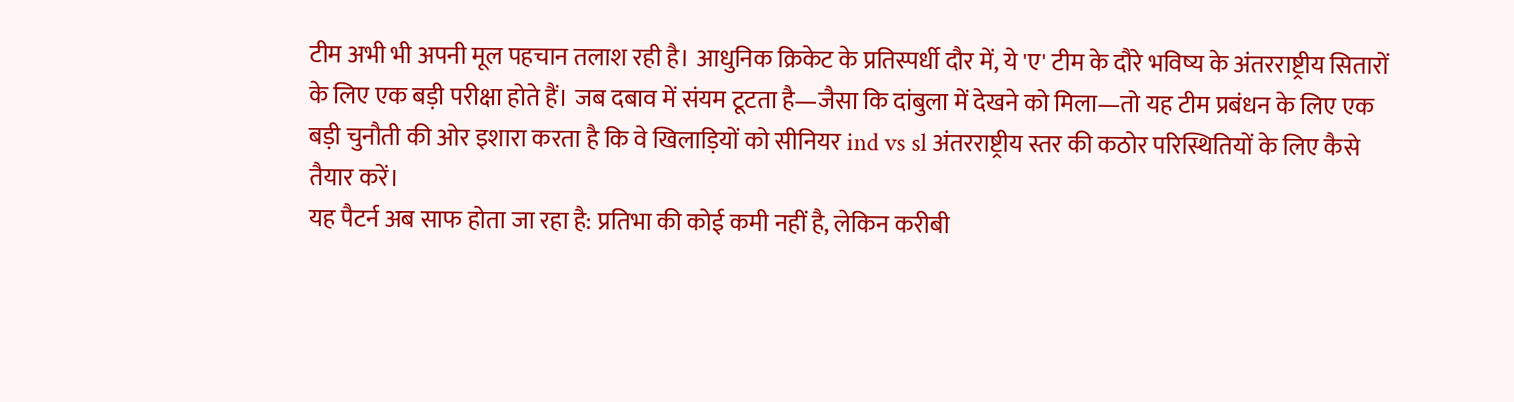टीम अभी भी अपनी मूल पहचान तलाश रही है। आधुनिक क्रिकेट के प्रतिस्पर्धी दौर में, ये 'ए' टीम के दौरे भविष्य के अंतरराष्ट्रीय सितारों के लिए एक बड़ी परीक्षा होते हैं। जब दबाव में संयम टूटता है—जैसा कि दांबुला में देखने को मिला—तो यह टीम प्रबंधन के लिए एक बड़ी चुनौती की ओर इशारा करता है कि वे खिलाड़ियों को सीनियर ind vs sl अंतरराष्ट्रीय स्तर की कठोर परिस्थितियों के लिए कैसे तैयार करें।
यह पैटर्न अब साफ होता जा रहा है: प्रतिभा की कोई कमी नहीं है, लेकिन करीबी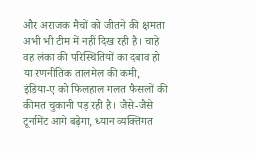और अराजक मैचों को जीतने की क्षमता अभी भी टीम में नहीं दिख रही है। चाहे वह लंका की परिस्थितियों का दबाव हो या रणनीतिक तालमेल की कमी, इंडिया-ए को फिलहाल गलत फैसलों की कीमत चुकानी पड़ रही है। जैसे-जैसे टूर्नामेंट आगे बढ़ेगा, ध्यान व्यक्तिगत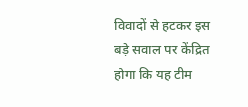विवादों से हटकर इस बड़े सवाल पर केंद्रित होगा कि यह टीम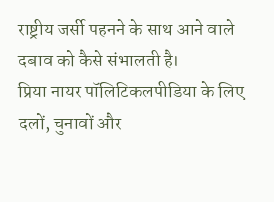राष्ट्रीय जर्सी पहनने के साथ आने वाले दबाव को कैसे संभालती है।
प्रिया नायर पॉलिटिकलपीडिया के लिए दलों, चुनावों और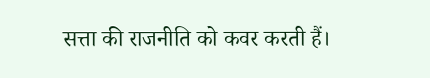सत्ता की राजनीति को कवर करती हैं।